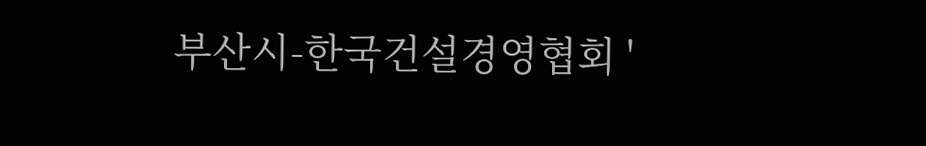부산시-한국건설경영협회 '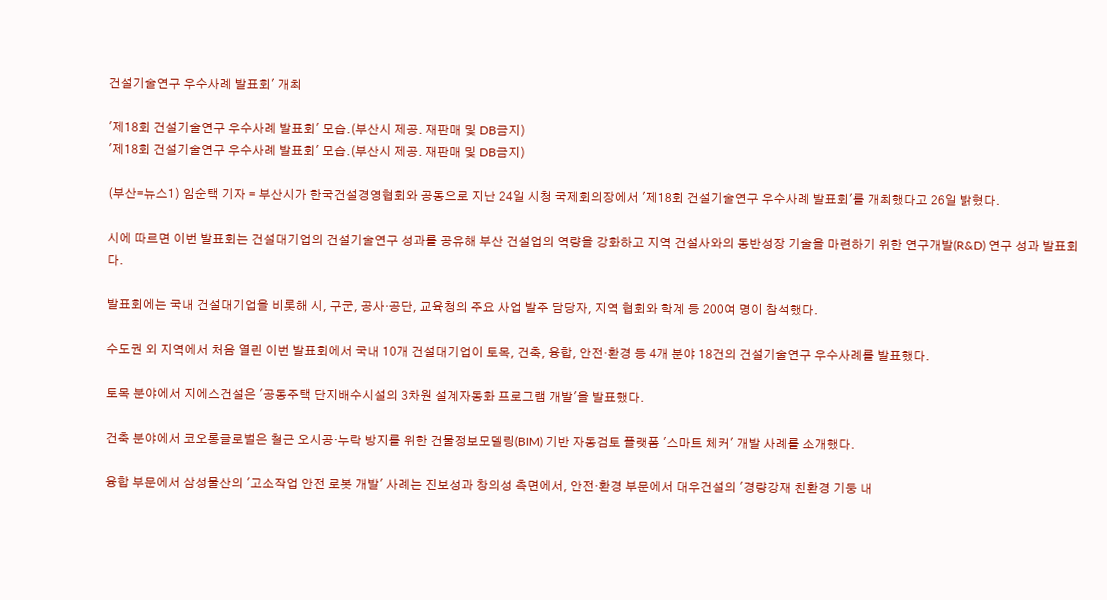건설기술연구 우수사례 발표회' 개최

'제18회 건설기술연구 우수사례 발표회' 모습.(부산시 제공. 재판매 및 DB금지)
'제18회 건설기술연구 우수사례 발표회' 모습.(부산시 제공. 재판매 및 DB금지)

(부산=뉴스1) 임순택 기자 = 부산시가 한국건설경영협회와 공동으로 지난 24일 시청 국제회의장에서 '제18회 건설기술연구 우수사례 발표회'를 개최했다고 26일 밝혔다.

시에 따르면 이번 발표회는 건설대기업의 건설기술연구 성과를 공유해 부산 건설업의 역량을 강화하고 지역 건설사와의 동반성장 기술을 마련하기 위한 연구개발(R&D) 연구 성과 발표회다.

발표회에는 국내 건설대기업을 비롯해 시, 구군, 공사·공단, 교육청의 주요 사업 발주 담당자, 지역 협회와 학계 등 200여 명이 참석했다.

수도권 외 지역에서 처음 열린 이번 발표회에서 국내 10개 건설대기업이 토목, 건축, 융합, 안전·환경 등 4개 분야 18건의 건설기술연구 우수사례를 발표했다.

토목 분야에서 지에스건설은 '공동주택 단지배수시설의 3차원 설계자동화 프로그램 개발'을 발표했다.

건축 분야에서 코오롱글로벌은 철근 오시공·누락 방지를 위한 건물정보모델링(BIM) 기반 자동검토 플랫폼 '스마트 체커' 개발 사례를 소개했다.

융합 부문에서 삼성물산의 '고소작업 안전 로봇 개발' 사례는 진보성과 창의성 측면에서, 안전·환경 부문에서 대우건설의 '경량강재 친환경 기둥 내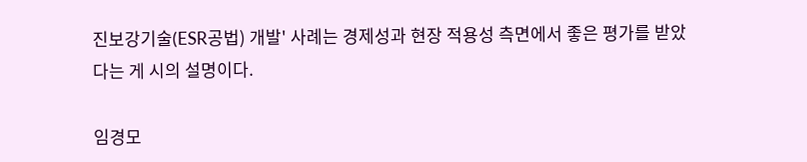진보강기술(ESR공법) 개발' 사례는 경제성과 현장 적용성 측면에서 좋은 평가를 받았다는 게 시의 설명이다.

임경모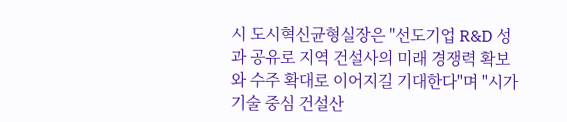시 도시혁신균형실장은 "선도기업 R&D 성과 공유로 지역 건설사의 미래 경쟁력 확보와 수주 확대로 이어지길 기대한다"며 "시가 기술 중심 건설산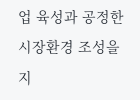업 육성과 공정한 시장환경 조성을 지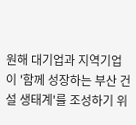원해 대기업과 지역기업이 '함께 성장하는 부산 건설 생태계'를 조성하기 위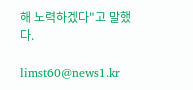해 노력하겠다"고 말했다.

limst60@news1.kr